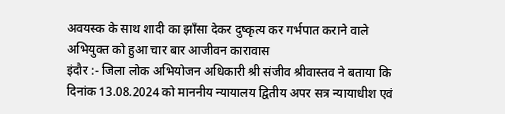अवयस्क के साथ शादी का झाँसा देकर दुष्कृत्य कर गर्भपात कराने वाले अभियुक्त को हुआ चार बार आजीवन कारावास
इंदौर :- जिला लोक अभियोजन अधिकारी श्री संजीव श्रीवास्तव ने बताया कि दिनांक 13.08.2024 को माननीय न्यायालय द्वितीय अपर सत्र न्यायाधीश एवं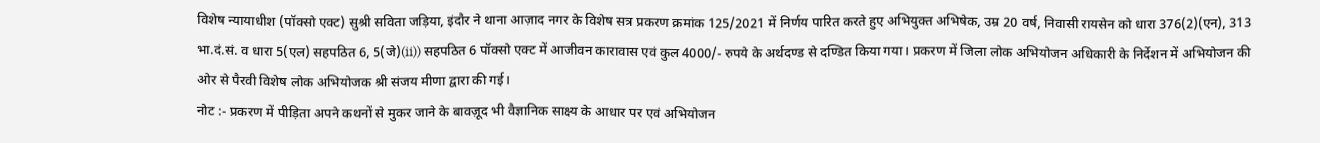विशेष न्यायाधीश (पॉक्सो एक्ट) सुश्री सविता जड़िया, इंदौर ने थाना आज़ाद नगर के विशेष सत्र प्रकरण क्रमांक 125/2021 में निर्णय पारित करते हुए अभियुक्त अभिषेक, उम्र 20 वर्ष, निवासी रायसेन को धारा 376(2)(एन), 313 भा.दं.सं. व धारा 5(एल) सहपठित 6, 5(जे)(ii)) सहपठित 6 पॉक्सो एक्ट में आजीवन कारावास एवं कुल 4000/- रुपये के अर्थदण्ड से दण्डित किया गया। प्रकरण में जिला लोक अभियोजन अधिकारी के निर्देशन में अभियोजन की ओर से पैरवी विशेष लोक अभियोजक श्री संजय मीणा द्वारा की गई।
नोट :- प्रकरण में पीड़िता अपने कथनों से मुकर जाने के बावज़ूद भी वैज्ञानिक साक्ष्य के आधार पर एवं अभियोजन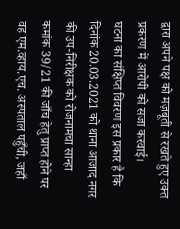द्वारा अपने पक्ष को मज़बूती से रखते हुए उक्त प्रकरण में आरोपी को सजा करवाई।
घटना का संक्षिप्त विवरण इस प्रकार है कि दिनांक 20.03.2021 को थाना आजाद नगर की उप-निरीक्षक को रोजनामचा सान्हा कमांक 39/21 की जाँच हेतु प्राप्त होने पर वह एम.व्हाय.एच. अस्पताल पहुँची, जहाँ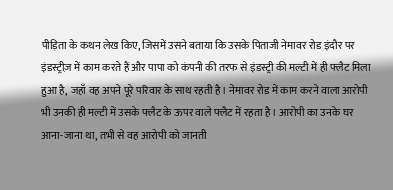पीड़िता के कथन लेख किए, जिसमें उसने बताया कि उसके पिताजी नेमावर रोड इंदौर पर इंडस्ट्रीज़ में काम करते हैं और पापा को कंपनी की तरफ से इंडस्ट्री की मल्टी में ही फ्लैट मिला हुआ है, जहाँ वह अपने पूरे परिवार के साथ रहती है। नेमावर रोड में काम करने वाला आरोपी भी उनकी ही मल्टी में उसके फ्लैट के ऊपर वाले फ्लैट में रहता है। आरोपी का उनके घर आना-जाना था, तभी से वह आरोपी को जानती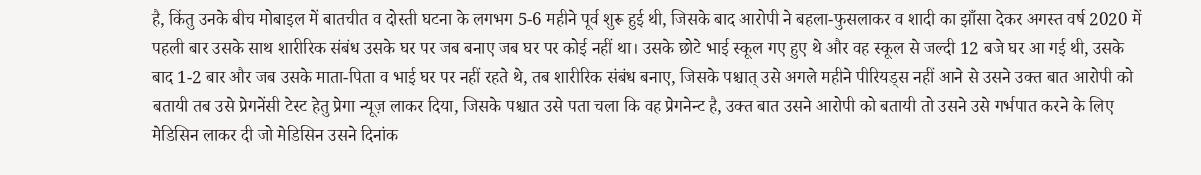है, किंतु उनके बीच मोबाइल में बातचीत व दोस्ती घटना के लगभग 5-6 महीने पूर्व शुरू हुई थी, जिसके बाद आरोपी ने बहला-फुसलाकर व शादी का झाँसा देकर अगस्त वर्ष 2020 में पहली बार उसके साथ शारीरिक संबंध उसके घर पर जब बनाए जब घर पर कोई नहीं था। उसके छोटे भाई स्कूल गए हुए थे और वह स्कूल से जल्दी 12 बजे घर आ गई थी, उसके बाद 1-2 बार और जब उसके माता-पिता व भाई घर पर नहीं रहते थे, तब शारीरिक संबंध बनाए, जिसके पश्चात् उसे अगले महीने पीरियड्स नहीं आने से उसने उक्त बात आरोपी को बतायी तब उसे प्रेगनेंसी टेस्ट हेतु प्रेगा न्यूज़ लाकर दिया, जिसके पश्चात उसे पता चला कि वह प्रेगनेन्ट है, उक्त बात उसने आरोपी को बतायी तो उसने उसे गर्भपात करने के लिए मेडिसिन लाकर दी जो मेडिसिन उसने दिनांक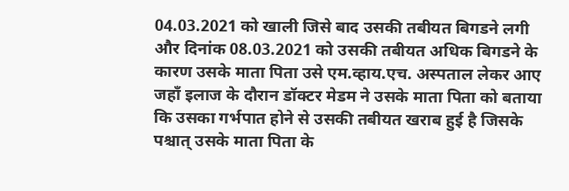04.03.2021 को खाली जिसे बाद उसकी तबीयत बिगडने लगी और दिनांक 08.03.2021 को उसकी तबीयत अधिक बिगडने के कारण उसके माता पिता उसे एम.व्हाय.एच. अस्पताल लेकर आए जहाँ इलाज के दौरान डॉक्टर मेडम ने उसके माता पिता को बताया कि उसका गर्भपात होने से उसकी तबीयत खराब हुई है जिसके पश्चात् उसके माता पिता के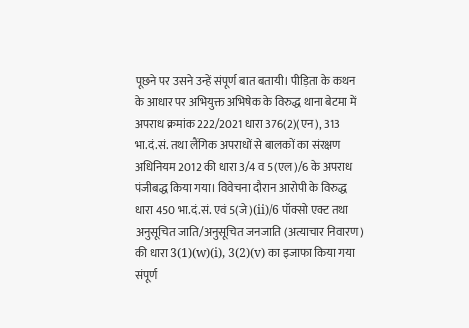पूछने पर उसने उन्हें संपूर्ण बात बतायी। पीड़िता के कथन के आधार पर अभियुक्त अभिषेक के विरुद्ध थाना बेटमा में अपराध क्रमांक 222/2021 धारा 376(2)(एन), 313 भा.दं.सं. तथा लैंगिक अपराधों से बालकों का संरक्षण अधिनियम 2012 की धारा 3/4 व 5(एल)/6 के अपराध पंजीबद्ध किया गया। विवेचना दौरान आरोपी के विरुद्ध धारा 450 भा.दं.सं. एवं 5(जे)(ii)/6 पॉक्सो एक्ट तथा अनुसूचित जाति/अनुसूचित जनजाति (अत्याचार निवारण) की धारा 3(1)(w)(i), 3(2)(v) का इजाफा किया गया संपूर्ण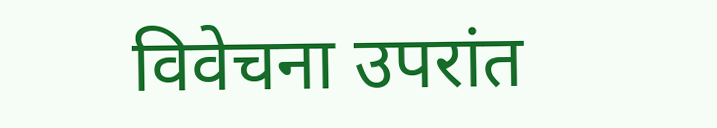विवेचना उपरांत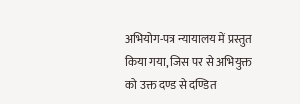अभियोग-पत्र न्यायालय में प्रस्तुत किया गया, जिस पर से अभियुक्त को उक्त दण्ड से दण्डित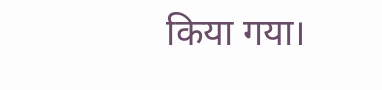किया गया।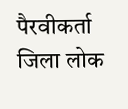पैरवीकर्ता जिला लोक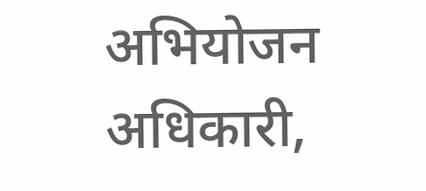अभियोजन अधिकारी,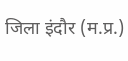जिला इंदौर (म.प्र.)